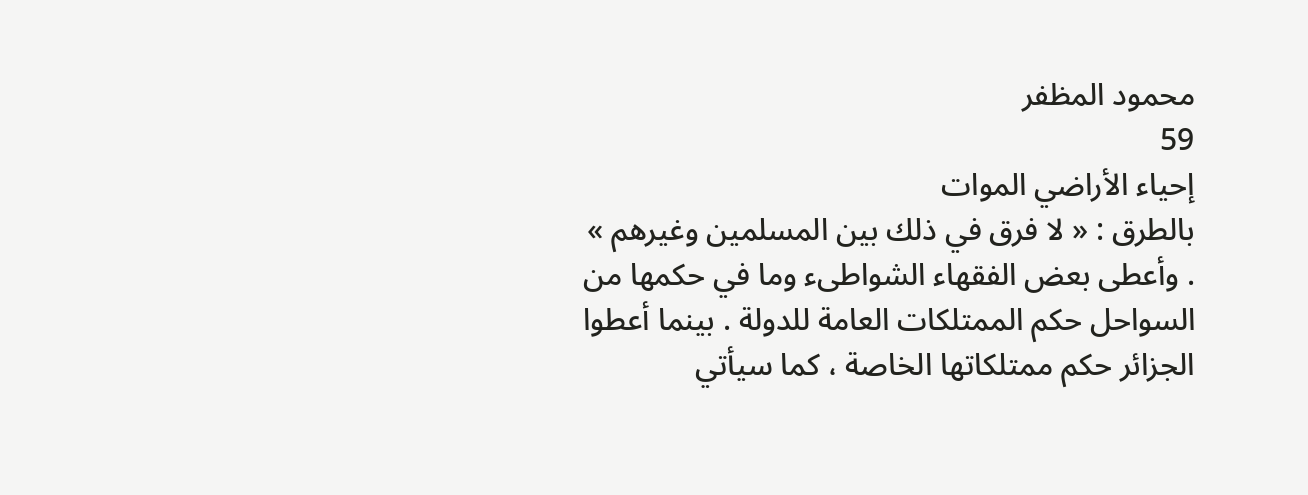محمود المظفر
59
إحياء الأراضي الموات
بالطرق : « لا فرق في ذلك بين المسلمين وغيرهم » . وأعطى بعض الفقهاء الشواطىء وما في حكمها من السواحل حكم الممتلكات العامة للدولة . بينما أعطوا الجزائر حكم ممتلكاتها الخاصة ، كما سيأتي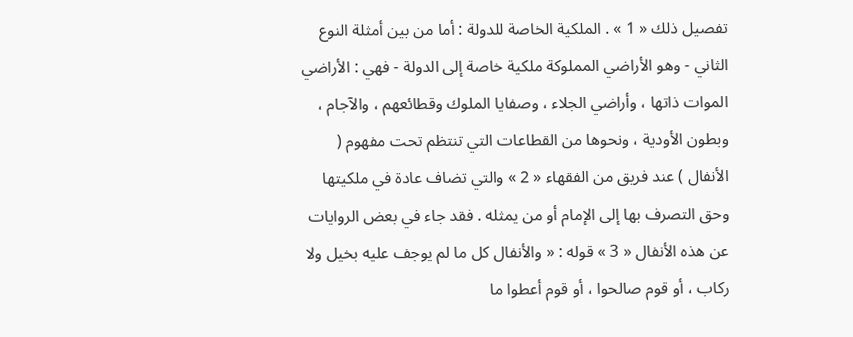تفصيل ذلك « 1 » . الملكية الخاصة للدولة : أما من بين أمثلة النوع الثاني - وهو الأراضي المملوكة ملكية خاصة إلى الدولة - فهي : الأراضي الموات ذاتها ، وأراضي الجلاء ، وصفايا الملوك وقطائعهم ، والآجام ، وبطون الأودية ، ونحوها من القطاعات التي تنتظم تحت مفهوم ( الأنفال ) عند فريق من الفقهاء « 2 » والتي تضاف عادة في ملكيتها وحق التصرف بها إلى الإمام أو من يمثله . فقد جاء في بعض الروايات عن هذه الأنفال « 3 » قوله : « والأنفال كل ما لم يوجف عليه بخيل ولا ركاب ، أو قوم صالحوا ، أو قوم أعطوا ما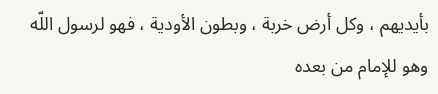بأيديهم ، وكل أرض خربة ، وبطون الأودية ، فهو لرسول اللّه وهو للإمام من بعده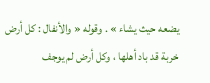يضعه حيث يشاء » . وقوله « والأنفال : كل أرض خربة قد باد أهلها ، وكل أرض لم يوجف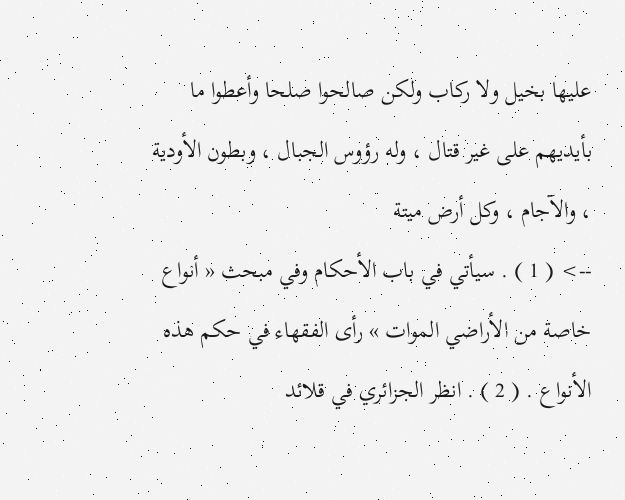عليها بخيل ولا ركاب ولكن صالحوا صلحا وأعطوا ما بأيديهم على غير قتال ، وله رؤوس الجبال ، وبطون الأودية ، والآجام ، وكل أرض ميتة
--> ( 1 ) . سيأتي في باب الأحكام وفي مبحث « أنواع خاصة من الأراضي الموات » رأى الفقهاء في حكم هذه الأنواع . ( 2 ) . انظر الجزائري في قلائد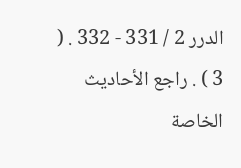الدرر 2 / 331 - 332 . ( 3 ) . راجع الأحاديث الخاصة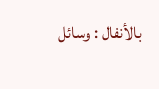بالأنفال : وسائل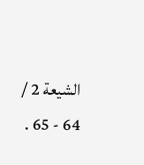الشيعة 2 / 64 - 65 .